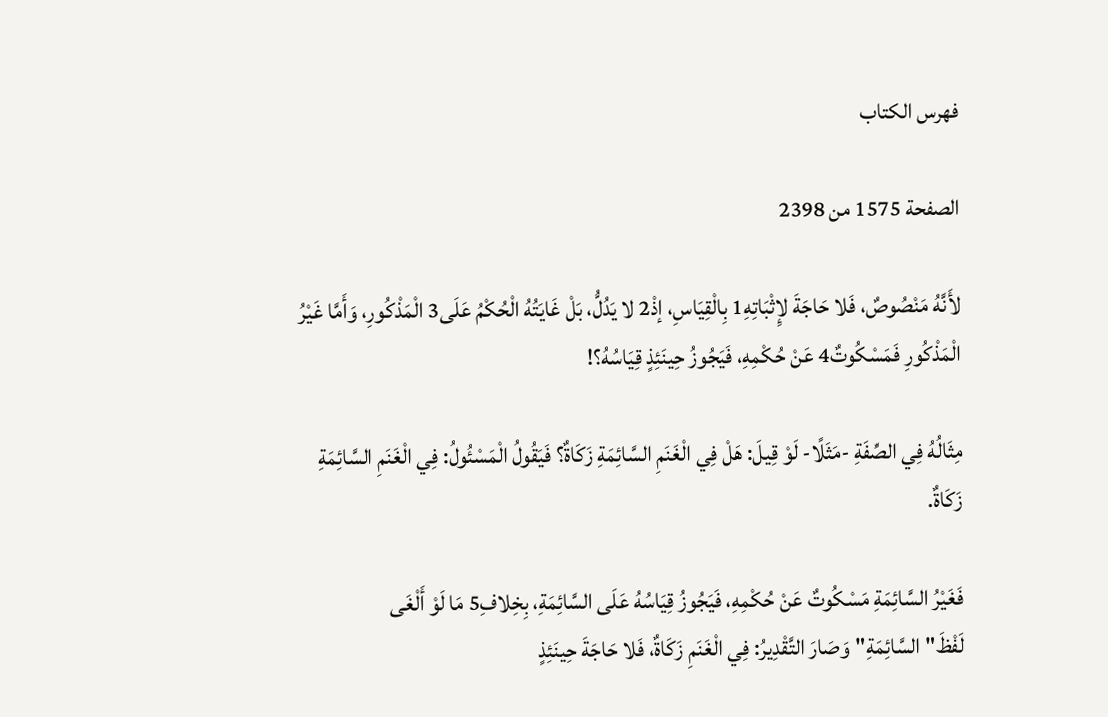فهرس الكتاب

الصفحة 1575 من 2398

لأَنَّهُ مَنْصُوصٌ، فَلا حَاجَةَ لإِثْبَاتِهِ1 بِالْقِيَاسِ، إذْ2 لا يَدُلُّ، بَلْ غَايَتُهُ الْحُكْمُ عَلَى3 الْمَذْكُورِ، وَأَمَّا غَيْرُ الْمَذْكُورِ فَمَسْكُوتٌ4 عَنْ حُكْمِهِ، فَيَجُوزُ حِينَئِذٍ قِيَاسُهُ؟!

مِثَالُهُ فِي الصِّفَةِ -مَثَلًا- لَوْ قِيلَ: هَلْ فِي الْغَنَمِ السَّائِمَةِ زَكَاةٌ؟ فَيَقُولُ الْمَسْئُولُ: فِي الْغَنَمِ السَّائِمَةِ زَكَاةٌ.

فَغَيْرُ السَّائِمَةِ مَسْكُوتٌ عَنْ حُكْمِهِ، فَيَجُوزُ قِيَاسُهُ عَلَى السَّائِمَةِ، بِخِلافِ5 مَا لَوْ أَلْغَى لَفْظَ"السَّائِمَةِ"وَصَارَ التَّقْدِيرُ: فِي الْغَنَمِ زَكَاةٌ، فَلا حَاجَةَ حِينَئِذٍ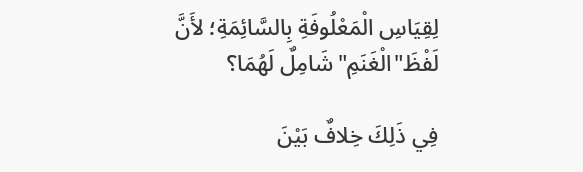لِقِيَاسِ الْمَعْلُوفَةِ بِالسَّائِمَةِ؛ لأَنَّ لَفْظَ"الْغَنَمِ"شَامِلٌ لَهُمَا؟

فِي ذَلِكَ خِلافٌ بَيْنَ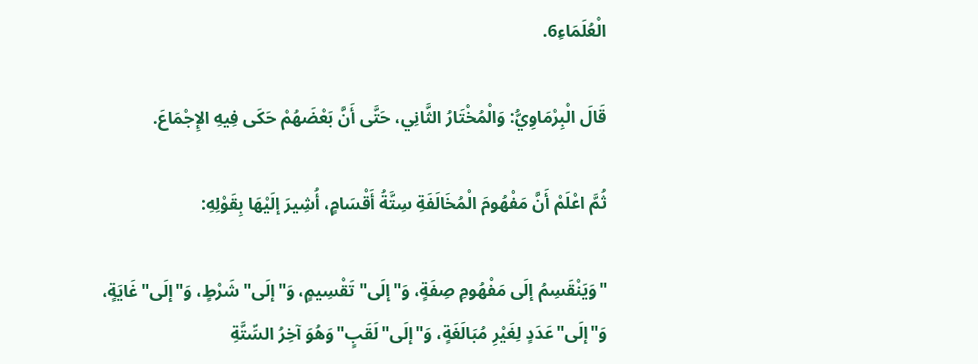الْعُلَمَاءِ6.

قَالَ الْبِرْمَاوِيُّ: وَالْمُخْتَارُ الثَّانِي، حَتَّى أَنَّ بَعْضَهُمْ حَكَى فِيهِ الإِجْمَاعَ.

ثُمَّ اعْلَمْ أَنَّ مَفْهُومَ الْمُخَالَفَةِ سِتَّةُ أَقْسَامٍ، أُشِيرَ إلَيْهَا بِقَوْلِهِ:

"وَيَنْقَسِمُ إلَى مَفْهُومِ صِفَةٍ، وَ"إلَى"تَقْسِيمٍ، وَ"إلَى"شَرْطٍ، وَ"إلَى"غَايَةٍ، وَ"إلَى"عَدَدٍ لِغَيْرِ مُبَالَغَةٍ، وَ"إلَى"لَقَبٍ"وَهُوَ آخِرُ السِّتَّةِ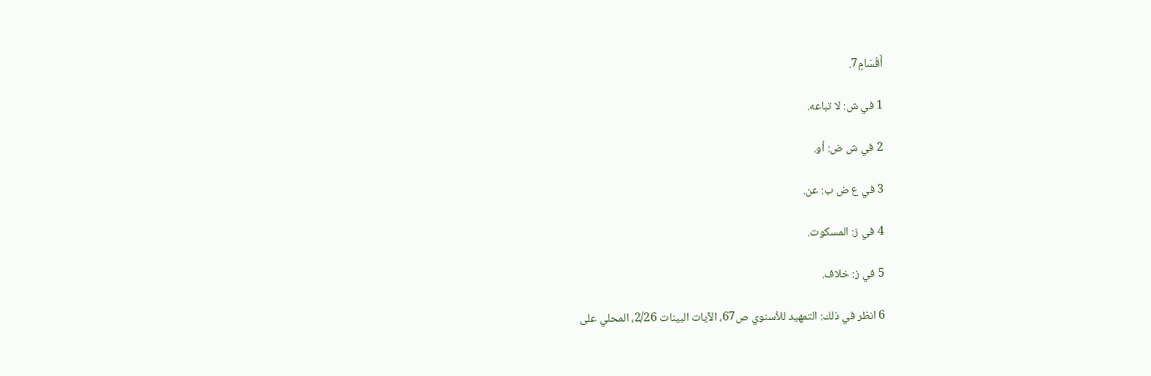أَقْسَامٍ7.

1 في ش: لا تباعه.

2 في ش ض: أو.

3 في ع ض ب: عن.

4 في ز: المسكوت.

5 في ز: خلاف.

6 انظر في ذلك: التمهيد للأسنوي ص67، الآيات البينات 2/26، المحلي على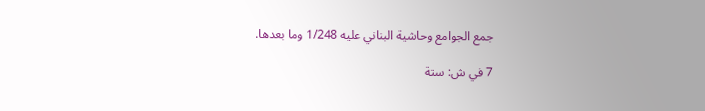جمع الجوامع وحاشية البناني عليه 1/248 وما بعدها.

7 في ش: ستة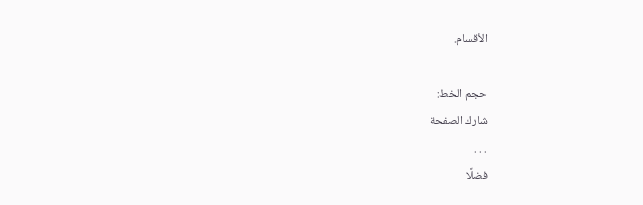الأقسام.

حجم الخط:
شارك الصفحة
. . .
فضلًا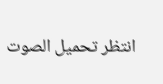انتظر تحميل الصوت